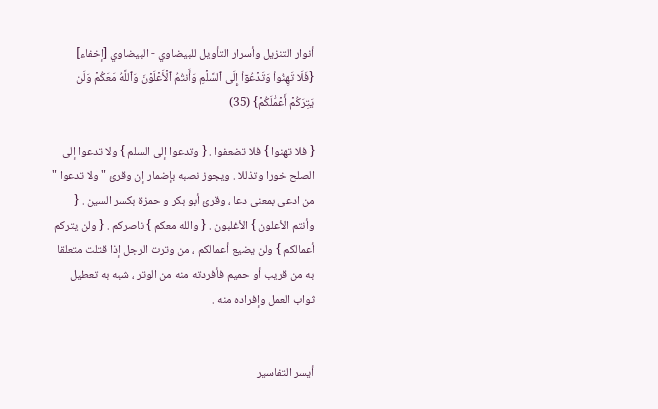أنوار التنزيل وأسرار التأويل للبيضاوي - البيضاوي [إخفاء]
{فَلَا تَهِنُواْ وَتَدۡعُوٓاْ إِلَى ٱلسَّلۡمِ وَأَنتُمُ ٱلۡأَعۡلَوۡنَ وَٱللَّهُ مَعَكُمۡ وَلَن يَتِرَكُمۡ أَعۡمَٰلَكُمۡ} (35)

{ فلا تهنوا } فلا تضعفوا . { وتدعوا إلى السلم } ولا تدعوا إلى الصلح خورا وتذللا . ويجوز نصبه بإضمار إن وقرئ " ولا تدعوا " من ادعى بمعنى دعا ، وقرئ أبو بكر و حمزة بكسر السين . { وأنتم الأعلون } الأغلبون . { والله معكم } ناصركم . { ولن يتركم أعمالكم } ولن يضيع أعمالكم ، من وترت الرجل إذا قتلت متعلقا به من قريب أو حميم فأفردته منه من الوتر ، شبه به تعطيل ثواب العمل وإفراده منه .


أيسر التفاسير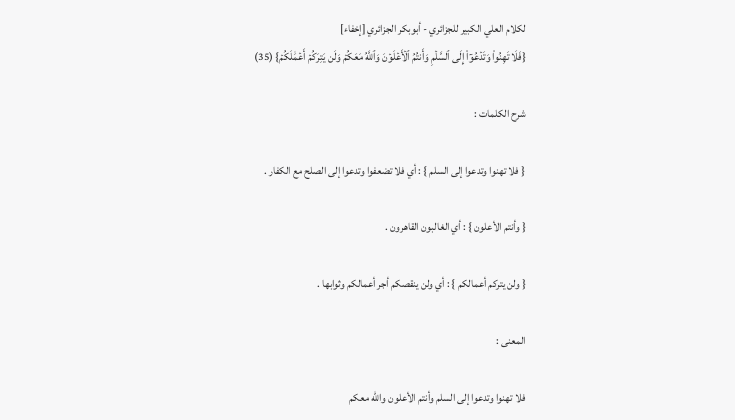لكلام العلي الكبير للجزائري - أبوبكر الجزائري [إخفاء]
{فَلَا تَهِنُواْ وَتَدۡعُوٓاْ إِلَى ٱلسَّلۡمِ وَأَنتُمُ ٱلۡأَعۡلَوۡنَ وَٱللَّهُ مَعَكُمۡ وَلَن يَتِرَكُمۡ أَعۡمَٰلَكُمۡ} (35)

شرح الكلمات :

{ فلا تهنوا وتدعوا إلى السلم } : أي فلا تضعفوا وتدعوا إلى الصلح مع الكفار .

{ وأنتم الأعلون } : أي الغالبون القاهرون .

{ ولن يتركم أعمالكم } : أي ولن ينقصكم أجر أعمالكم وثوابها .

المعنى :

فلا تهنوا وتدعوا إلى السلم وأنتم الأعلون والله معكم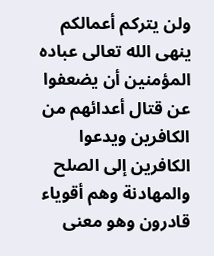ولن يتركم أعمالكم ينهى الله تعالى عباده المؤمنين أن يضعفوا عن قتال أعدائهم من الكافرين ويدعوا الكافرين إلى الصلح والمهادنة وهم أقوياء قادرون وهو معنى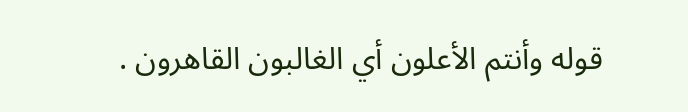قوله وأنتم الأعلون أي الغالبون القاهرون .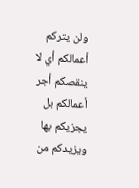ولن يتركم أعمالكم أي لا ينقصكم أجر أعمالكم بل يجزيكم بها ويزيدكم من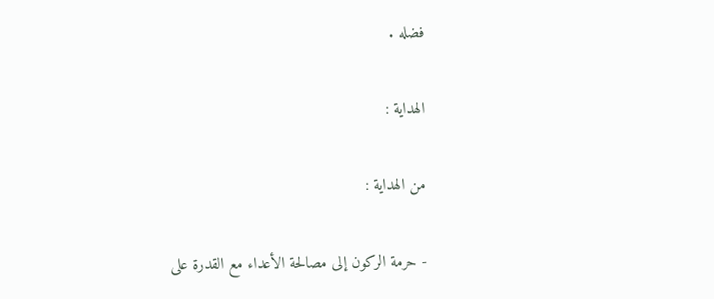فضله .

الهداية :

من الهداية :

- حرمة الركون إلى مصالحة الأعداء مع القدرة على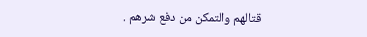قتالهم والتمكن من دفع شرهم .